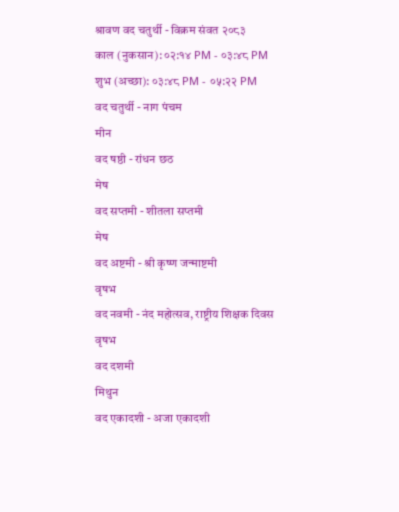श्रावण वद चतुर्थी - विक्रम संवत २०८३
काल (नुकसान): ०२:१४ PM - ०३:४८ PM
शुभ (अच्छा): ०३:४८ PM - ०५:२२ PM
वद चतुर्थी - नाग पंचम
मीन
वद षष्ठी - रांधन छठ
मेष
वद सप्तमी - शीतला सप्तमी
मेष
वद अष्टमी - श्री कृष्ण जन्माष्टमी
वृषभ
वद नवमी - नंद महोत्सव, राष्ट्रीय शिक्षक दिवस
वृषभ
वद दशमी
मिथुन
वद एकादशी - अजा एकादशी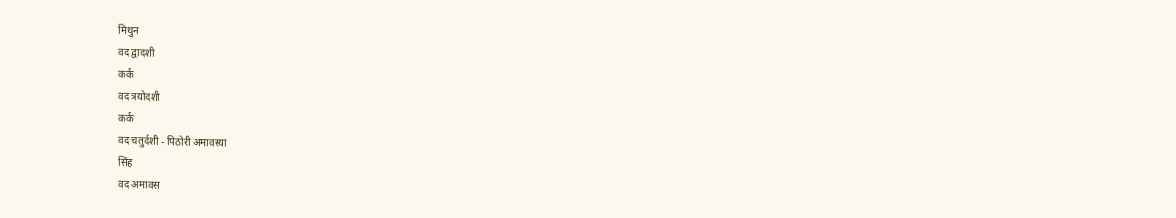मिथुन
वद द्वादशी
कर्क
वद त्रयोदशी
कर्क
वद चतुर्दशी - पिठोरी अमावस्या
सिंह
वद अमावस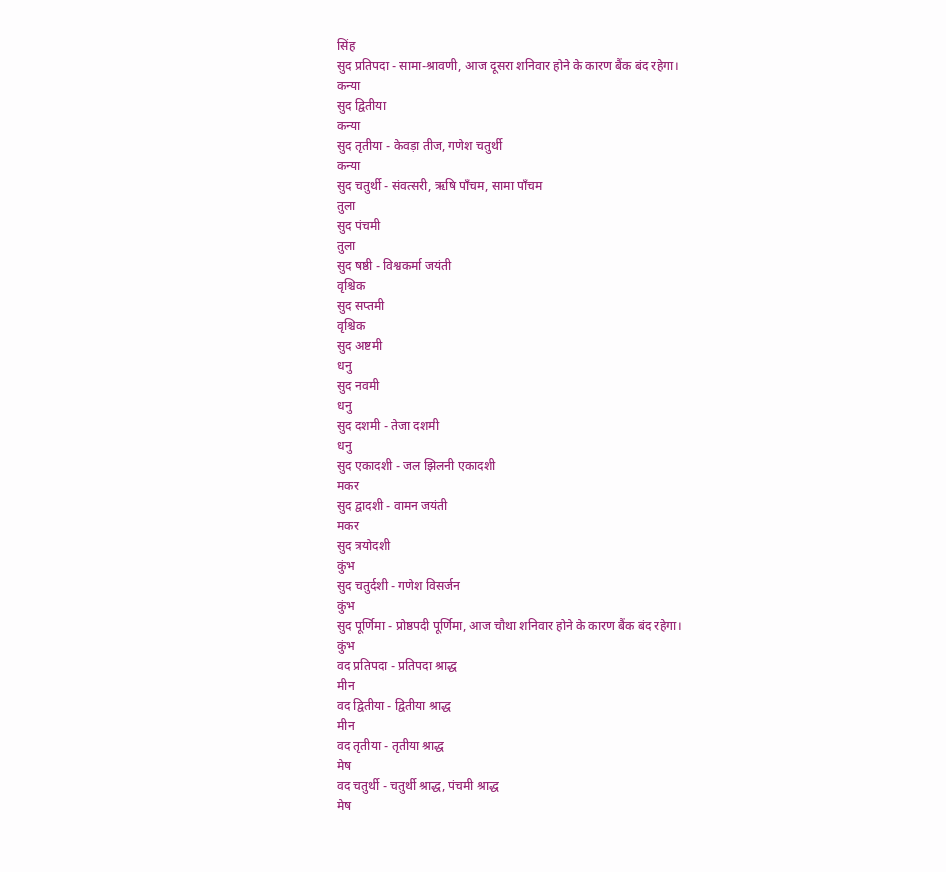सिंह
सुद प्रतिपदा - सामा-श्रावणी, आज दूसरा शनिवार होने के कारण बैंक बंद रहेगा।
कन्या
सुद द्वितीया
कन्या
सुद तृतीया - केवड़ा तीज, गणेश चतुर्थी
कन्या
सुद चतुर्थी - संवत्सरी, ऋषि पाँचम, सामा पाँचम
तुला
सुद पंचमी
तुला
सुद षष्ठी - विश्वकर्मा जयंती
वृश्चिक
सुद सप्तमी
वृश्चिक
सुद अष्टमी
धनु
सुद नवमी
धनु
सुद दशमी - तेजा दशमी
धनु
सुद एकादशी - जल झिलनी एकादशी
मकर
सुद द्वादशी - वामन जयंती
मकर
सुद त्रयोदशी
कुंभ
सुद चतुर्दशी - गणेश विसर्जन
कुंभ
सुद पूर्णिमा - प्रोष्ठपदी पूर्णिमा, आज चौथा शनिवार होने के कारण बैंक बंद रहेगा।
कुंभ
वद प्रतिपदा - प्रतिपदा श्राद्ध
मीन
वद द्वितीया - द्वितीया श्राद्ध
मीन
वद तृतीया - तृतीया श्राद्ध
मेष
वद चतुर्थी - चतुर्थी श्राद्ध, पंचमी श्राद्ध
मेष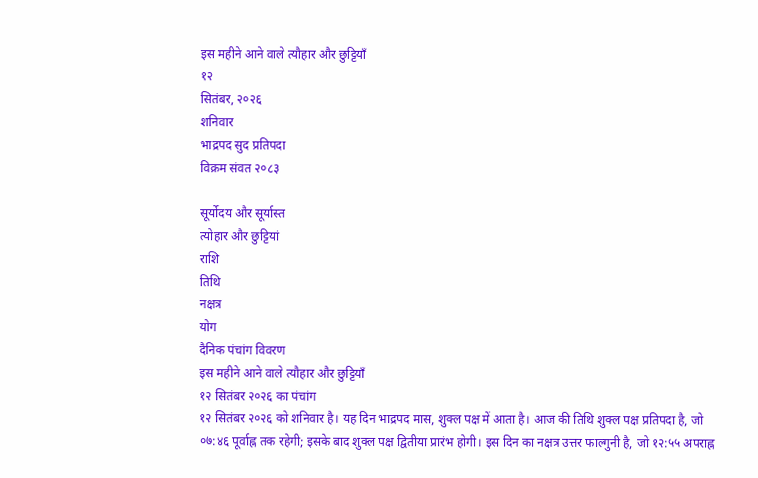इस महीने आने वाले त्यौहार और छुट्टियाँ
१२
सितंबर, २०२६
शनिवार
भाद्रपद सुद प्रतिपदा
विक्रम संवत २०८३

सूर्योदय और सूर्यास्त
त्योहार और छुट्टियां
राशि
तिथि
नक्षत्र
योग
दैनिक पंचांग विवरण
इस महीने आने वाले त्यौहार और छुट्टियाँ
१२ सितंबर २०२६ का पंचांग
१२ सितंबर २०२६ को शनिवार है। यह दिन भाद्रपद मास, शुक्ल पक्ष में आता है। आज की तिथि शुक्ल पक्ष प्रतिपदा है, जो ०७:४६ पूर्वाह्न तक रहेगी; इसके बाद शुक्ल पक्ष द्वितीया प्रारंभ होगी। इस दिन का नक्षत्र उत्तर फाल्गुनी है, जो १२:५५ अपराह्न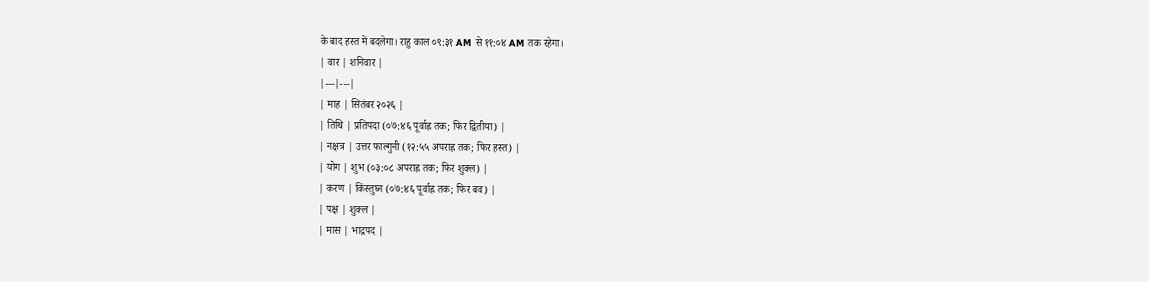के बाद हस्त में बदलेगा। राहु काल ०९:३१ AM से ११:०४ AM तक रहेगा।
| वार | शनिवार |
|---|---|
| माह | सितंबर २०२६ |
| तिथि | प्रतिपदा (०७:४६ पूर्वाह्न तक; फिर द्वितीया) |
| नक्षत्र | उत्तर फाल्गुनी (१२:५५ अपराह्न तक; फिर हस्त) |
| योग | शुभ (०३:०८ अपराह्न तक; फिर शुक्ल) |
| करण | किंस्तुघ्न (०७:४६ पूर्वाह्न तक; फिर बव) |
| पक्ष | शुक्ल |
| मास | भाद्रपद |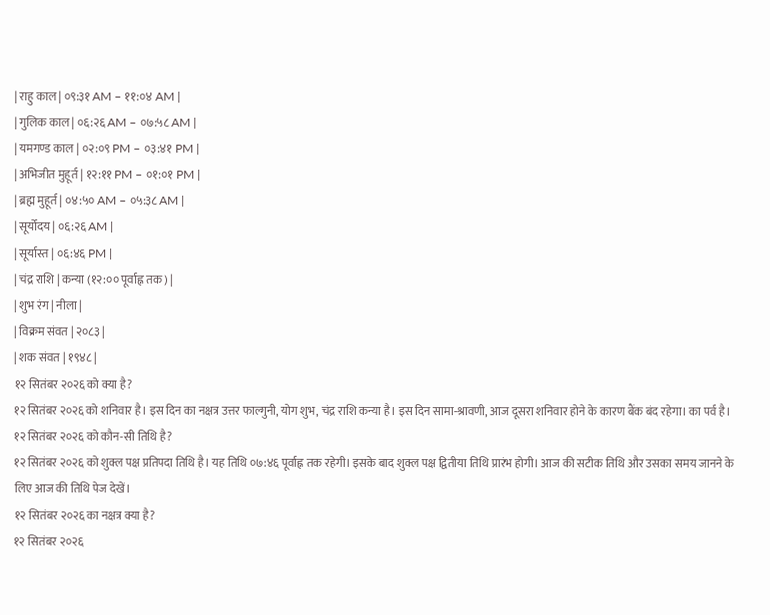| राहु काल | ०९:३१ AM – ११:०४ AM |
| गुलिक काल | ०६:२६ AM – ०७:५८ AM |
| यमगण्ड काल | ०२:०९ PM – ०३:४१ PM |
| अभिजीत मुहूर्त | १२:११ PM – ०१:०१ PM |
| ब्रह्म मुहूर्त | ०४:५० AM – ०५:३८ AM |
| सूर्योदय | ०६:२६ AM |
| सूर्यास्त | ०६:४६ PM |
| चंद्र राशि | कन्या (१२:०० पूर्वाह्न तक) |
| शुभ रंग | नीला |
| विक्रम संवत | २०८३ |
| शक संवत | १९४८ |
१२ सितंबर २०२६ को क्या है?
१२ सितंबर २०२६ को शनिवार है। इस दिन का नक्षत्र उत्तर फाल्गुनी, योग शुभ, चंद्र राशि कन्या है। इस दिन सामा-श्रावणी, आज दूसरा शनिवार होने के कारण बैंक बंद रहेगा। का पर्व है।
१२ सितंबर २०२६ को कौन-सी तिथि है?
१२ सितंबर २०२६ को शुक्ल पक्ष प्रतिपदा तिथि है। यह तिथि ०७:४६ पूर्वाह्न तक रहेगी। इसके बाद शुक्ल पक्ष द्वितीया तिथि प्रारंभ होगी। आज की सटीक तिथि और उसका समय जानने के लिए आज की तिथि पेज देखें।
१२ सितंबर २०२६ का नक्षत्र क्या है?
१२ सितंबर २०२६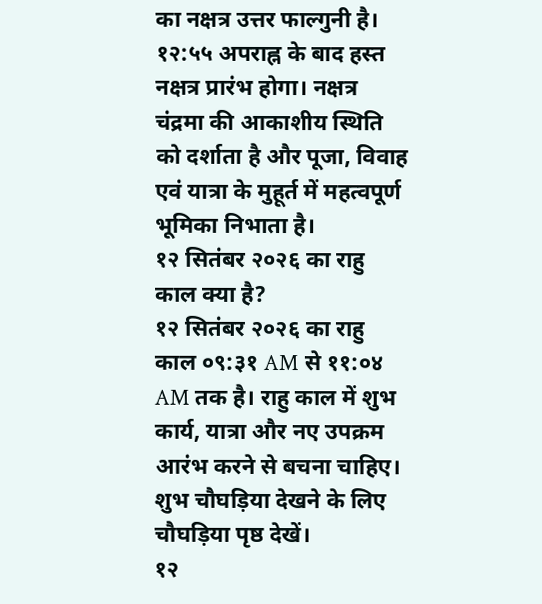का नक्षत्र उत्तर फाल्गुनी है। १२:५५ अपराह्न के बाद हस्त नक्षत्र प्रारंभ होगा। नक्षत्र चंद्रमा की आकाशीय स्थिति को दर्शाता है और पूजा, विवाह एवं यात्रा के मुहूर्त में महत्वपूर्ण भूमिका निभाता है।
१२ सितंबर २०२६ का राहु काल क्या है?
१२ सितंबर २०२६ का राहु काल ०९:३१ AM से ११:०४ AM तक है। राहु काल में शुभ कार्य, यात्रा और नए उपक्रम आरंभ करने से बचना चाहिए। शुभ चौघड़िया देखने के लिए चौघड़िया पृष्ठ देखें।
१२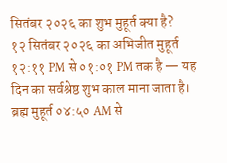सितंबर २०२६ का शुभ मुहूर्त क्या है?
१२ सितंबर २०२६ का अभिजीत मुहूर्त १२:११ PM से ०१:०१ PM तक है — यह दिन का सर्वश्रेष्ठ शुभ काल माना जाता है। ब्रह्म मुहूर्त ०४:५० AM से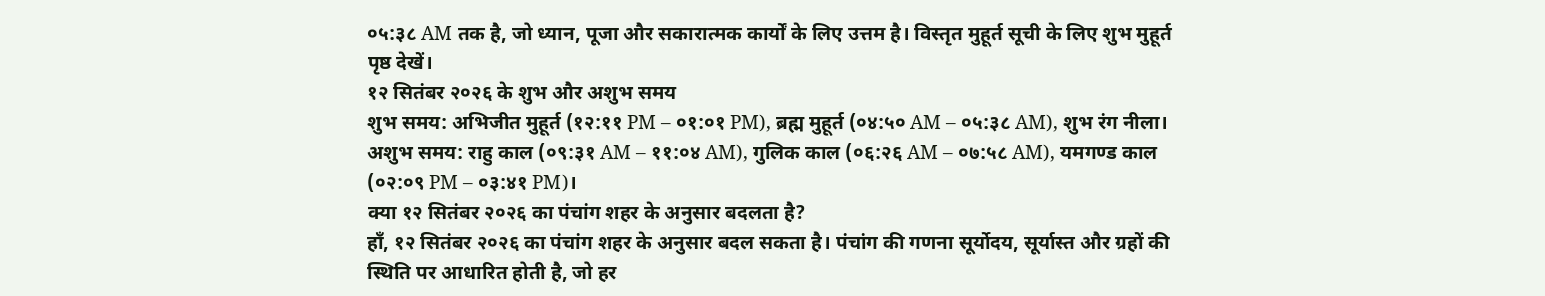०५:३८ AM तक है, जो ध्यान, पूजा और सकारात्मक कार्यों के लिए उत्तम है। विस्तृत मुहूर्त सूची के लिए शुभ मुहूर्त पृष्ठ देखें।
१२ सितंबर २०२६ के शुभ और अशुभ समय
शुभ समय: अभिजीत मुहूर्त (१२:११ PM – ०१:०१ PM), ब्रह्म मुहूर्त (०४:५० AM – ०५:३८ AM), शुभ रंग नीला।
अशुभ समय: राहु काल (०९:३१ AM – ११:०४ AM), गुलिक काल (०६:२६ AM – ०७:५८ AM), यमगण्ड काल (०२:०९ PM – ०३:४१ PM)।
क्या १२ सितंबर २०२६ का पंचांग शहर के अनुसार बदलता है?
हाँ, १२ सितंबर २०२६ का पंचांग शहर के अनुसार बदल सकता है। पंचांग की गणना सूर्योदय, सूर्यास्त और ग्रहों की स्थिति पर आधारित होती है, जो हर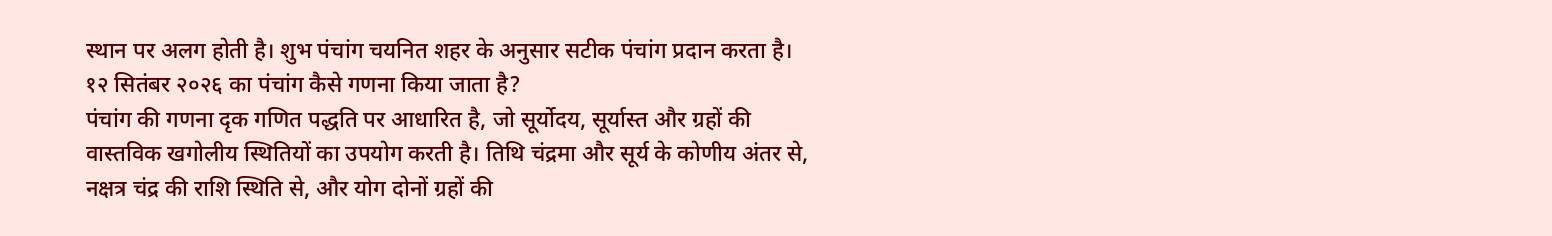स्थान पर अलग होती है। शुभ पंचांग चयनित शहर के अनुसार सटीक पंचांग प्रदान करता है।
१२ सितंबर २०२६ का पंचांग कैसे गणना किया जाता है?
पंचांग की गणना दृक गणित पद्धति पर आधारित है, जो सूर्योदय, सूर्यास्त और ग्रहों की वास्तविक खगोलीय स्थितियों का उपयोग करती है। तिथि चंद्रमा और सूर्य के कोणीय अंतर से, नक्षत्र चंद्र की राशि स्थिति से, और योग दोनों ग्रहों की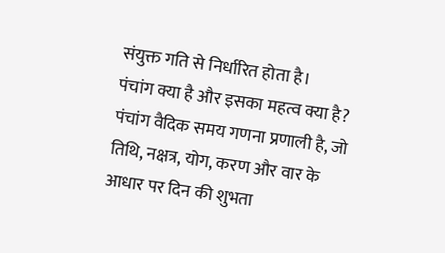संयुक्त गति से निर्धारित होता है।
पंचांग क्या है और इसका महत्व क्या है?
पंचांग वैदिक समय गणना प्रणाली है, जो तिथि, नक्षत्र, योग, करण और वार के आधार पर दिन की शुभता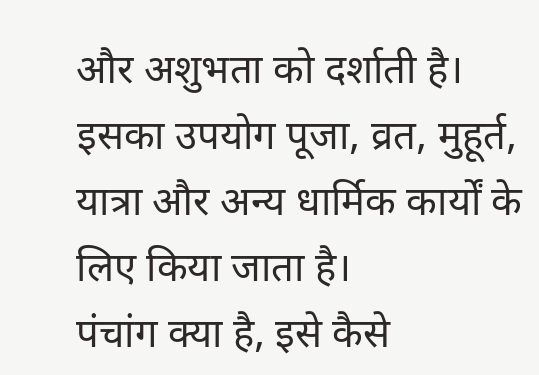और अशुभता को दर्शाती है। इसका उपयोग पूजा, व्रत, मुहूर्त, यात्रा और अन्य धार्मिक कार्यों के लिए किया जाता है।
पंचांग क्या है, इसे कैसे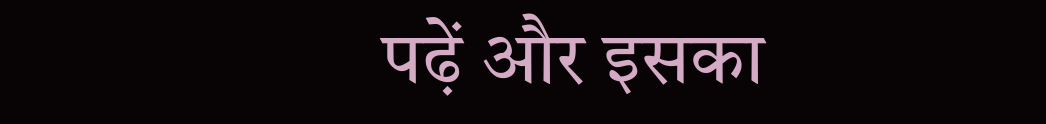पढ़ें और इसका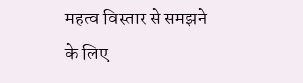महत्व विस्तार से समझने के लिए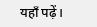यहाँ पढ़ें।